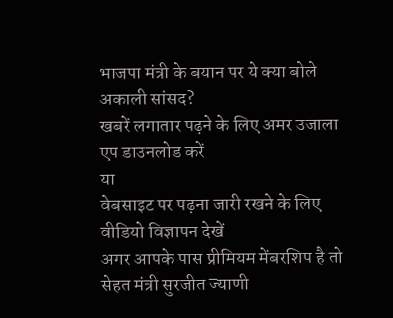भाजपा मंत्री के बयान पर ये क्या बोले अकाली सांसद?
खबरें लगातार पढ़ने के लिए अमर उजाला एप डाउनलोड करें
या
वेबसाइट पर पढ़ना जारी रखने के लिए वीडियो विज्ञापन देखें
अगर आपके पास प्रीमियम मेंबरशिप है तो
सेहत मंत्री सुरजीत ज्याणी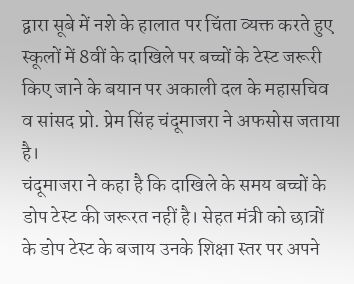द्वारा सूबे में नशे के हालात पर चिंता व्यक्त करते हुए स्कूलों में 8वीं के दाखिले पर बच्चों के टेस्ट जरूरी किए जाने के बयान पर अकाली दल के महासचिव व सांसद प्रो. प्रेम सिंह चंदूमाजरा ने अफसोस जताया है।
चंदूमाजरा ने कहा है कि दाखिले के समय बच्चों के डोप टेस्ट की जरूरत नहीं है। सेहत मंत्री को छात्रों के डोप टेस्ट के बजाय उनके शिक्षा स्तर पर अपने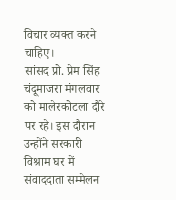विचार व्यक्त करने चाहिए।
सांसद प्रो. प्रेम सिंह चंदूमाजरा मंगलवार को मालेरकोटला दौरे पर रहे। इस दौरान उन्होंने सरकारी विश्राम घर में संवाददाता सम्मेलन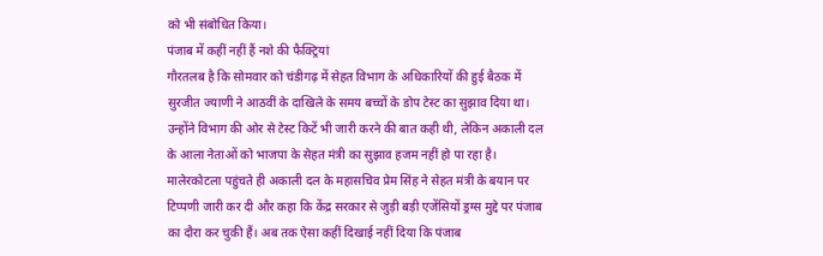को भी संबोधित किया।
पंजाब में कहीं नहीं हैं नशे की फैक्ट्रियां
गौरतलब है कि सोमवार को चंडीगढ़ में सेहत विभाग के अधिकारियों की हुई बैठक में सुरजीत ज्याणी ने आठवीं के दाखिले के समय बच्चों के डोप टेस्ट का सुझाव दिया था।
उन्होंने विभाग की ओर से टेस्ट किटें भी जारी करने की बात कही थी, लेकिन अकाली दल के आला नेताओं को भाजपा के सेहत मंत्री का सुझाव हजम नहीं हो पा रहा है।
मालेरकोटला पहुंचते ही अकाली दल के महासचिव प्रेम सिंह ने सेहत मंत्री के बयान पर टिप्पणी जारी कर दी और कहा कि केंद्र सरकार से जुड़ी बड़ी एजेंसियों ड्रग्स मुद्दे पर पंजाब का दौरा कर चुकी हैं। अब तक ऐसा कहीं दिखाई नहीं दिया कि पंजाब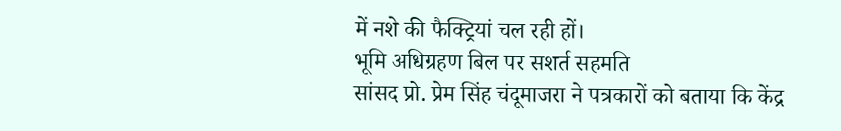में नशे की फैक्ट्रियां चल रही हों।
भूमि अधिग्रहण बिल पर सशर्त सहमति
सांसद प्रो. प्रेम सिंह चंदूमाजरा ने पत्रकारों को बताया कि केंद्र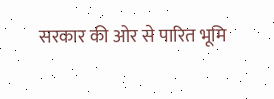सरकार की ओर से पारित भूमि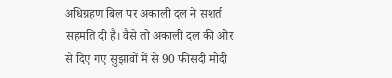अधिग्रहण बिल पर अकाली दल ने सशर्त सहमति दी है। वैसे तो अकाली दल की ओर से दिए गए सुझावों में से 90 फीसदी मोदी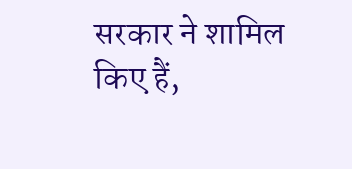सरकार ने शामिल किए हैं,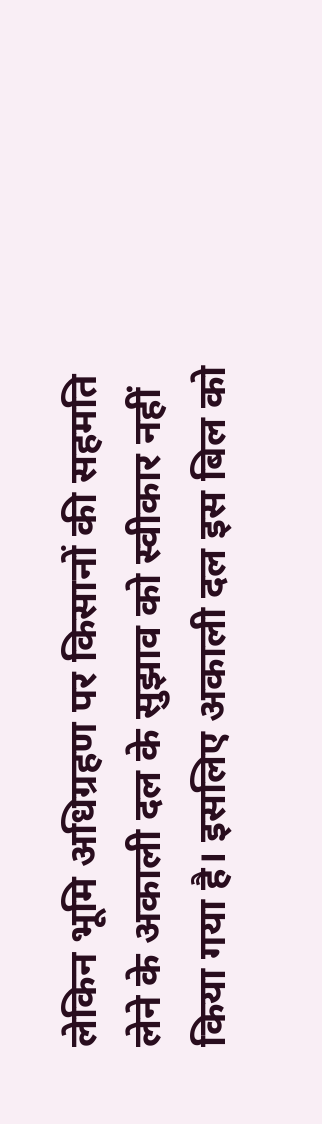लेकिन भूमि अधिग्रहण पर किसानों की सहमति लेने के अकाली दल के सुझाव को स्वीकार नहीं किया गया है। इसलिए अकाली दल इस बिल को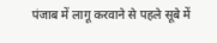पंजाब में लागू करवाने से पहले सूबे में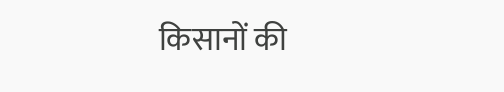किसानों की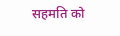सहमति को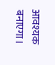आवश्यक बनाएगा।